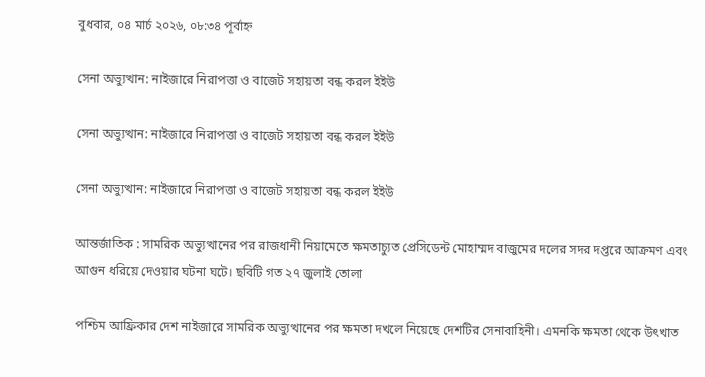বুধবার, ০৪ মার্চ ২০২৬, ০৮:৩৪ পূর্বাহ্ন

সেনা অভ্যুত্থান: নাইজারে নিরাপত্তা ও বাজেট সহায়তা বন্ধ করল ইইউ

সেনা অভ্যুত্থান: নাইজারে নিরাপত্তা ও বাজেট সহায়তা বন্ধ করল ইইউ

সেনা অভ্যুত্থান: নাইজারে নিরাপত্তা ও বাজেট সহায়তা বন্ধ করল ইইউ

আন্তর্জাতিক : সামরিক অভ্যুত্থানের পর রাজধানী নিয়ামেতে ক্ষমতাচ্যুত প্রেসিডেন্ট মোহাম্মদ বাজুমের দলের সদর দপ্তরে আক্রমণ এবং আগুন ধরিয়ে দেওয়ার ঘটনা ঘটে। ছবিটি গত ২৭ জুলাই তোলা

পশ্চিম আফ্রিকার দেশ নাইজারে সামরিক অভ্যুত্থানের পর ক্ষমতা দখলে নিয়েছে দেশটির সেনাবাহিনী। এমনকি ক্ষমতা থেকে উৎখাত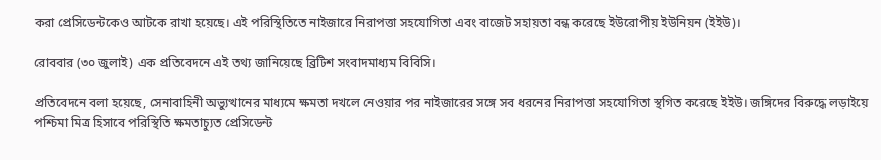করা প্রেসিডেন্টকেও আটকে রাখা হয়েছে। এই পরিস্থিতিতে নাইজারে নিরাপত্তা সহযোগিতা এবং বাজেট সহায়তা বন্ধ করেছে ইউরোপীয় ইউনিয়ন (ইইউ)।

রোববার (৩০ জুলাই) এক প্রতিবেদনে এই তথ্য জানিয়েছে ব্রিটিশ সংবাদমাধ্যম বিবিসি।

প্রতিবেদনে বলা হয়েছে, সেনাবাহিনী অভ্যুত্থানের মাধ্যমে ক্ষমতা দখলে নেওয়ার পর নাইজারের সঙ্গে সব ধরনের নিরাপত্তা সহযোগিতা স্থগিত করেছে ইইউ। জঙ্গিদের বিরুদ্ধে লড়াইয়ে পশ্চিমা মিত্র হিসাবে পরিস্থিতি ক্ষমতাচ্যুত প্রেসিডেন্ট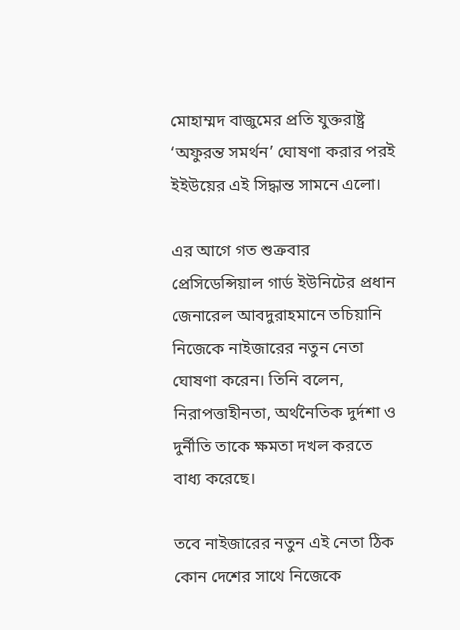মোহাম্মদ বাজুমের প্রতি যুক্তরাষ্ট্র ‘অফুরন্ত সমর্থন’ ঘোষণা করার পরই ইইউয়ের এই সিদ্ধান্ত সামনে এলো।

এর আগে গত শুক্রবার প্রেসিডেন্সিয়াল গার্ড ইউনিটের প্রধান জেনারেল আবদুরাহমানে তচিয়ানি নিজেকে নাইজারের নতুন নেতা ঘোষণা করেন। তিনি বলেন, নিরাপত্তাহীনতা, অর্থনৈতিক দুর্দশা ও দুর্নীতি তাকে ক্ষমতা দখল করতে বাধ্য করেছে।

তবে নাইজারের নতুন এই নেতা ঠিক কোন দেশের সাথে নিজেকে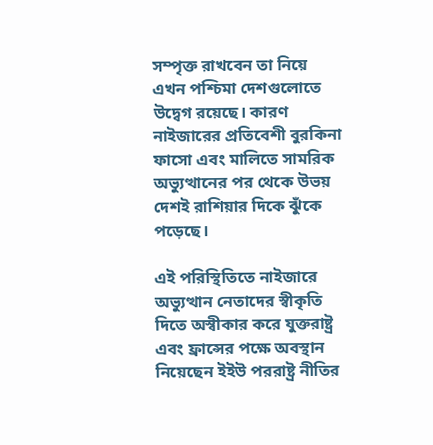সম্পৃক্ত রাখবেন তা নিয়ে এখন পশ্চিমা দেশগুলোতে উদ্বেগ রয়েছে। কারণ নাইজারের প্রতিবেশী বুরকিনা ফাসো এবং মালিতে সামরিক অভ্যুত্থানের পর থেকে উভয় দেশই রাশিয়ার দিকে ঝুঁকে পড়েছে।

এই পরিস্থিতিতে নাইজারে অভ্যুত্থান নেতাদের স্বীকৃতি দিতে অস্বীকার করে যুক্তরাষ্ট্র এবং ফ্রান্সের পক্ষে অবস্থান নিয়েছেন ইইউ পররাষ্ট্র নীতির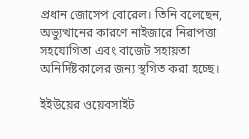প্রধান জোসেপ বোরেল। তিনি বলেছেন, অভ্যুত্থানের কারণে নাইজারে নিরাপত্তা সহযোগিতা এবং বাজেট সহায়তা অনির্দিষ্টকালের জন্য স্থগিত করা হচ্ছে।

ইইউয়ের ওয়েবসাইট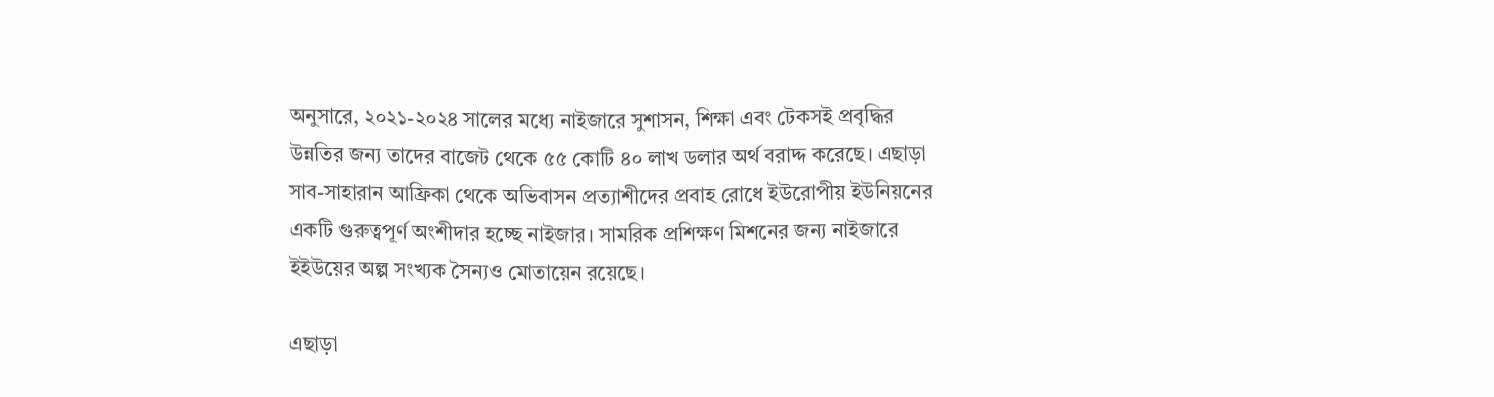অনুসারে, ২০২১-২০২৪ সালের মধ্যে নাইজারে সুশাসন, শিক্ষা এবং টেকসই প্রবৃদ্ধির উন্নতির জন্য তাদের বাজেট থেকে ৫৫ কোটি ৪০ লাখ ডলার অর্থ বরাদ্দ করেছে। এছাড়া সাব-সাহারান আফ্রিকা থেকে অভিবাসন প্রত্যাশীদের প্রবাহ রোধে ইউরোপীয় ইউনিয়নের একটি গুরুত্বপূর্ণ অংশীদার হচ্ছে নাইজার। সামরিক প্রশিক্ষণ মিশনের জন্য নাইজারে ইইউয়ের অল্প সংখ্যক সৈন্যও মোতায়েন রয়েছে।

এছাড়া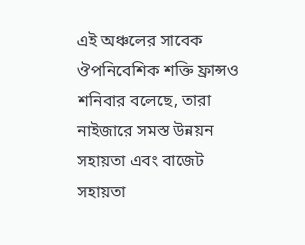এই অঞ্চলের সাবেক ঔপনিবেশিক শক্তি ফ্রান্সও শনিবার বলেছে, তারা নাইজারে সমস্ত উন্নয়ন সহায়তা এবং বাজেট সহায়তা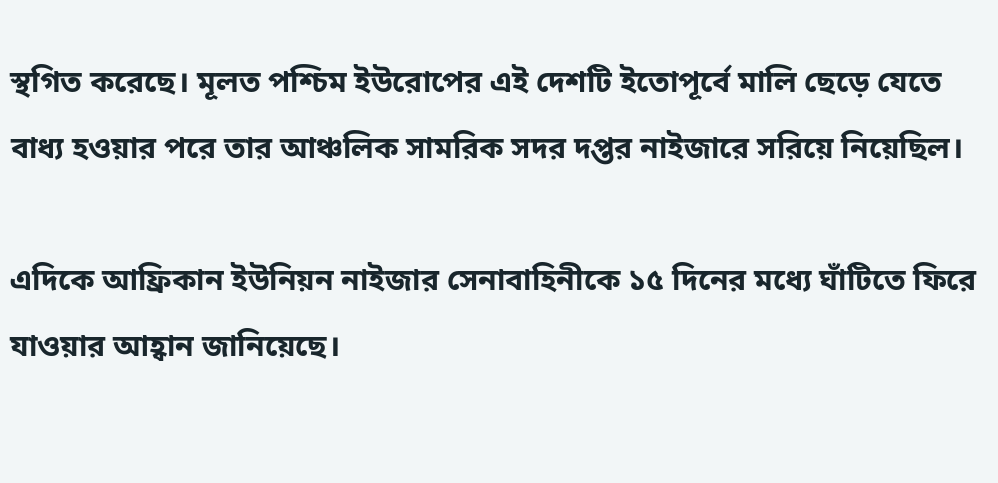স্থগিত করেছে। মূলত পশ্চিম ইউরোপের এই দেশটি ইতোপূর্বে মালি ছেড়ে যেতে বাধ্য হওয়ার পরে তার আঞ্চলিক সামরিক সদর দপ্তর নাইজারে সরিয়ে নিয়েছিল।

এদিকে আফ্রিকান ইউনিয়ন নাইজার সেনাবাহিনীকে ১৫ দিনের মধ্যে ঘাঁটিতে ফিরে যাওয়ার আহ্বান জানিয়েছে।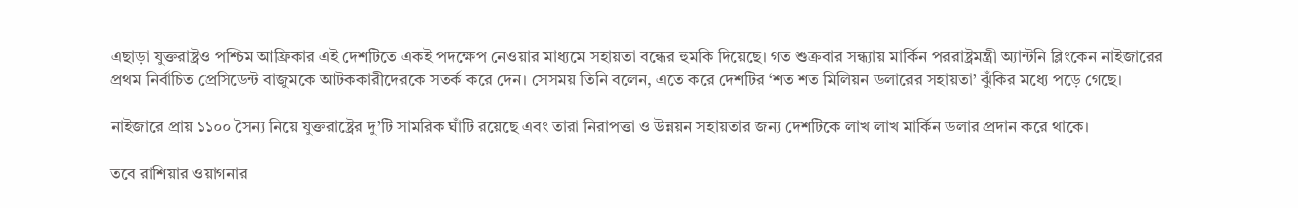এছাড়া যুক্তরাষ্ট্রও পশ্চিম আফ্রিকার এই দেশটিতে একই পদক্ষেপ নেওয়ার মাধ্যমে সহায়তা বন্ধের হুমকি দিয়েছে। গত শুক্রবার সন্ধ্যায় মার্কিন পররাষ্ট্রমন্ত্রী অ্যান্টনি ব্লিংকেন নাইজারের প্রথম নির্বাচিত প্রেসিডেন্ট বাজুমকে আটককারীদেরকে সতর্ক করে দেন। সেসময় তিনি বলেন, এতে করে দেশটির ‘শত শত মিলিয়ন ডলারের সহায়তা’ ঝুঁকির মধ্যে পড়ে গেছে।

নাইজারে প্রায় ১১০০ সৈন্য নিয়ে যুক্তরাষ্ট্রের দু’টি সামরিক ঘাঁটি রয়েছে এবং তারা নিরাপত্তা ও উন্নয়ন সহায়তার জন্য দেশটিকে লাখ লাখ মার্কিন ডলার প্রদান করে থাকে।

তবে রাশিয়ার ওয়াগনার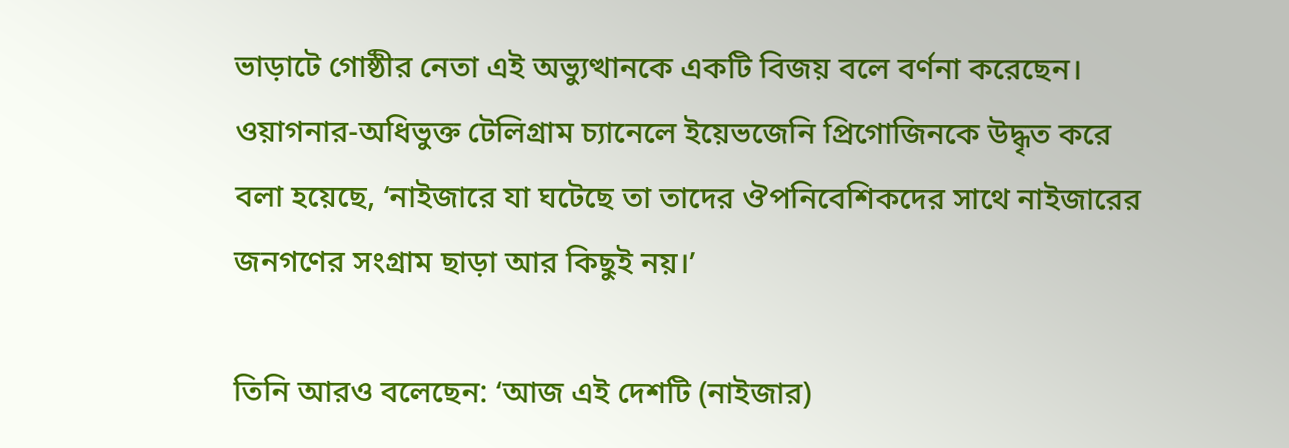ভাড়াটে গোষ্ঠীর নেতা এই অভ্যুত্থানকে একটি বিজয় বলে বর্ণনা করেছেন। ওয়াগনার-অধিভুক্ত টেলিগ্রাম চ্যানেলে ইয়েভজেনি প্রিগোজিনকে উদ্ধৃত করে বলা হয়েছে, ‘নাইজারে যা ঘটেছে তা তাদের ঔপনিবেশিকদের সাথে নাইজারের জনগণের সংগ্রাম ছাড়া আর কিছুই নয়।’

তিনি আরও বলেছেন: ‘আজ এই দেশটি (নাইজার)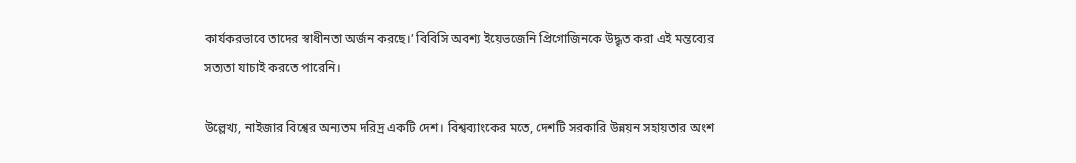কার্যকরভাবে তাদের স্বাধীনতা অর্জন করছে।’ বিবিসি অবশ্য ইয়েভজেনি প্রিগোজিনকে উদ্ধৃত করা এই মন্তব্যের সত্যতা যাচাই করতে পারেনি।

উল্লেখ্য, নাইজার বিশ্বের অন্যতম দরিদ্র একটি দেশ। বিশ্বব্যাংকের মতে, দেশটি সরকারি উন্নয়ন সহায়তার অংশ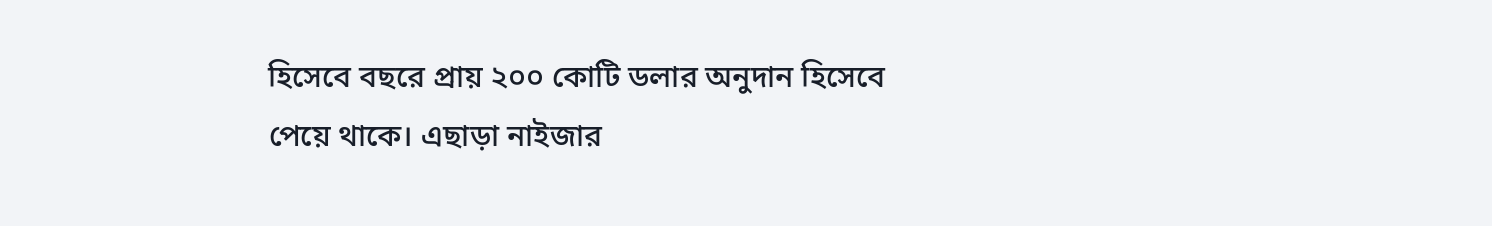হিসেবে বছরে প্রায় ২০০ কোটি ডলার অনুদান হিসেবে পেয়ে থাকে। এছাড়া নাইজার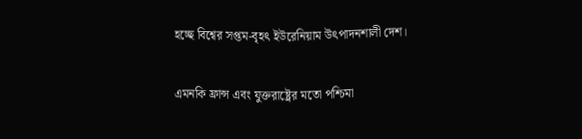হচ্ছে বিশ্বের সপ্তম-বৃহৎ ইউরেনিয়াম উৎপাদনশালী দেশ।

এমনকি ফ্রান্স এবং যুক্তরাষ্ট্রের মতো পশ্চিমা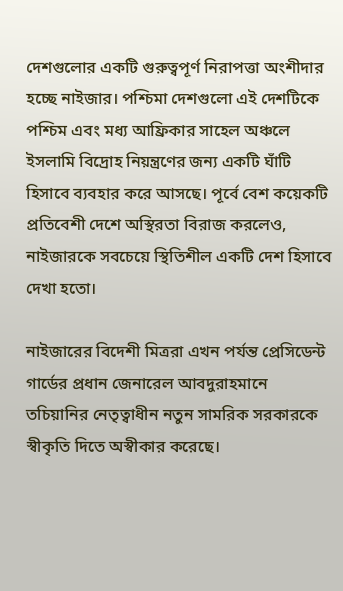দেশগুলোর একটি গুরুত্বপূর্ণ নিরাপত্তা অংশীদার হচ্ছে নাইজার। পশ্চিমা দেশগুলো এই দেশটিকে পশ্চিম এবং মধ্য আফ্রিকার সাহেল অঞ্চলে ইসলামি বিদ্রোহ নিয়ন্ত্রণের জন্য একটি ঘাঁটি হিসাবে ব্যবহার করে আসছে। পূর্বে বেশ কয়েকটি প্রতিবেশী দেশে অস্থিরতা বিরাজ করলেও, নাইজারকে সবচেয়ে স্থিতিশীল একটি দেশ হিসাবে দেখা হতো।

নাইজারের বিদেশী মিত্ররা এখন পর্যন্ত প্রেসিডেন্ট গার্ডের প্রধান জেনারেল আবদুরাহমানে তচিয়ানির নেতৃত্বাধীন নতুন সামরিক সরকারকে স্বীকৃতি দিতে অস্বীকার করেছে।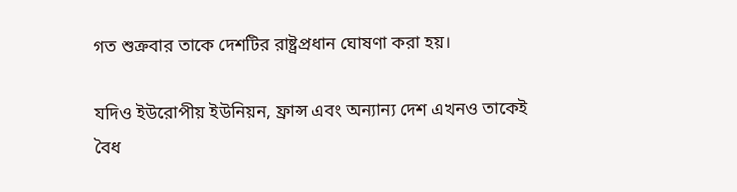গত শুক্রবার তাকে দেশটির রাষ্ট্রপ্রধান ঘোষণা করা হয়।

যদিও ইউরোপীয় ইউনিয়ন, ফ্রান্স এবং অন্যান্য দেশ এখনও তাকেই বৈধ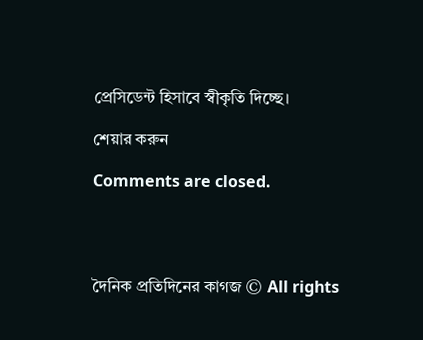প্রেসিডেন্ট হিসাবে স্বীকৃতি দিচ্ছে।

শেয়ার করুন

Comments are closed.




দৈনিক প্রতিদিনের কাগজ © All rights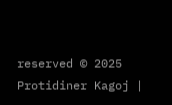reserved © 2025 Protidiner Kagoj |